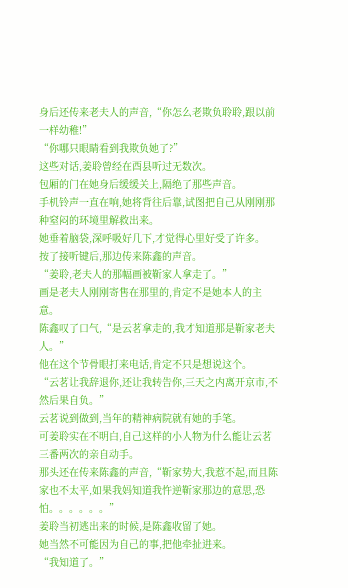身后还传来老夫人的声音,“你怎么老欺负聆聆,跟以前一样幼稚!”
“你哪只眼睛看到我欺负她了?”
这些对话,姜聆曾经在酉县听过无数次。
包厢的门在她身后缓缓关上,隔绝了那些声音。
手机铃声一直在响,她将背往后靠,试图把自己从刚刚那种窒闷的环境里解救出来。
她垂着脑袋,深呼吸好几下,才觉得心里好受了许多。
按了接听键后,那边传来陈鑫的声音。
“姜聆,老夫人的那幅画被靳家人拿走了。”
画是老夫人刚刚寄售在那里的,肯定不是她本人的主意。
陈鑫叹了口气,“是云茗拿走的,我才知道那是靳家老夫人。”
他在这个节骨眼打来电话,肯定不只是想说这个。
“云茗让我辞退你,还让我转告你,三天之内离开京市,不然后果自负。”
云茗说到做到,当年的精神病院就有她的手笔。
可姜聆实在不明白,自己这样的小人物为什么能让云茗三番两次的亲自动手。
那头还在传来陈鑫的声音,“靳家势大,我惹不起,而且陈家也不太平,如果我妈知道我忤逆靳家那边的意思,恐怕。。。。。。”
姜聆当初逃出来的时候,是陈鑫收留了她。
她当然不可能因为自己的事,把他牵扯进来。
“我知道了。”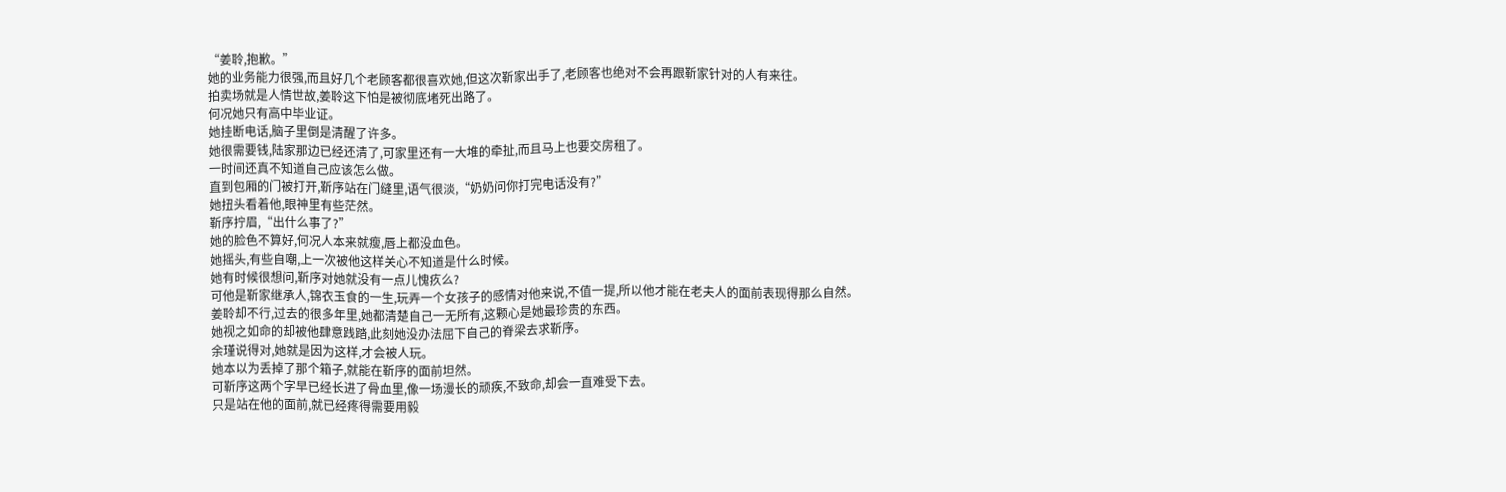“姜聆,抱歉。”
她的业务能力很强,而且好几个老顾客都很喜欢她,但这次靳家出手了,老顾客也绝对不会再跟靳家针对的人有来往。
拍卖场就是人情世故,姜聆这下怕是被彻底堵死出路了。
何况她只有高中毕业证。
她挂断电话,脑子里倒是清醒了许多。
她很需要钱,陆家那边已经还清了,可家里还有一大堆的牵扯,而且马上也要交房租了。
一时间还真不知道自己应该怎么做。
直到包厢的门被打开,靳序站在门缝里,语气很淡,“奶奶问你打完电话没有?”
她扭头看着他,眼神里有些茫然。
靳序拧眉,“出什么事了?”
她的脸色不算好,何况人本来就瘦,唇上都没血色。
她摇头,有些自嘲,上一次被他这样关心不知道是什么时候。
她有时候很想问,靳序对她就没有一点儿愧疚么?
可他是靳家继承人,锦衣玉食的一生,玩弄一个女孩子的感情对他来说,不值一提,所以他才能在老夫人的面前表现得那么自然。
姜聆却不行,过去的很多年里,她都清楚自己一无所有,这颗心是她最珍贵的东西。
她视之如命的却被他肆意践踏,此刻她没办法屈下自己的脊梁去求靳序。
余瑾说得对,她就是因为这样,才会被人玩。
她本以为丢掉了那个箱子,就能在靳序的面前坦然。
可靳序这两个字早已经长进了骨血里,像一场漫长的顽疾,不致命,却会一直难受下去。
只是站在他的面前,就已经疼得需要用毅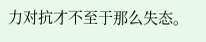力对抗才不至于那么失态。